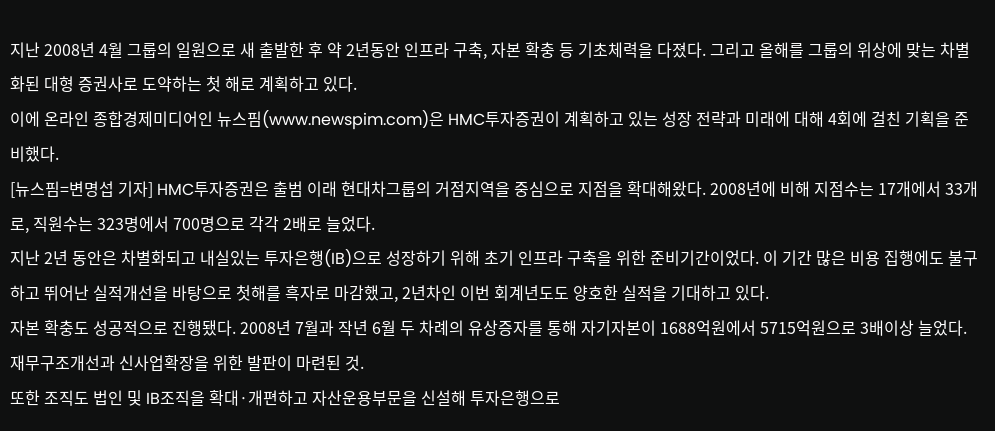지난 2008년 4월 그룹의 일원으로 새 출발한 후 약 2년동안 인프라 구축, 자본 확충 등 기초체력을 다졌다. 그리고 올해를 그룹의 위상에 맞는 차별화된 대형 증권사로 도약하는 첫 해로 계획하고 있다.
이에 온라인 종합경제미디어인 뉴스핌(www.newspim.com)은 HMC투자증권이 계획하고 있는 성장 전략과 미래에 대해 4회에 걸친 기획을 준비했다.
[뉴스핌=변명섭 기자] HMC투자증권은 출범 이래 현대차그룹의 거점지역을 중심으로 지점을 확대해왔다. 2008년에 비해 지점수는 17개에서 33개로, 직원수는 323명에서 700명으로 각각 2배로 늘었다.
지난 2년 동안은 차별화되고 내실있는 투자은행(IB)으로 성장하기 위해 초기 인프라 구축을 위한 준비기간이었다. 이 기간 많은 비용 집행에도 불구하고 뛰어난 실적개선을 바탕으로 첫해를 흑자로 마감했고, 2년차인 이번 회계년도도 양호한 실적을 기대하고 있다.
자본 확충도 성공적으로 진행됐다. 2008년 7월과 작년 6월 두 차례의 유상증자를 통해 자기자본이 1688억원에서 5715억원으로 3배이상 늘었다. 재무구조개선과 신사업확장을 위한 발판이 마련된 것.
또한 조직도 법인 및 IB조직을 확대·개편하고 자산운용부문을 신설해 투자은행으로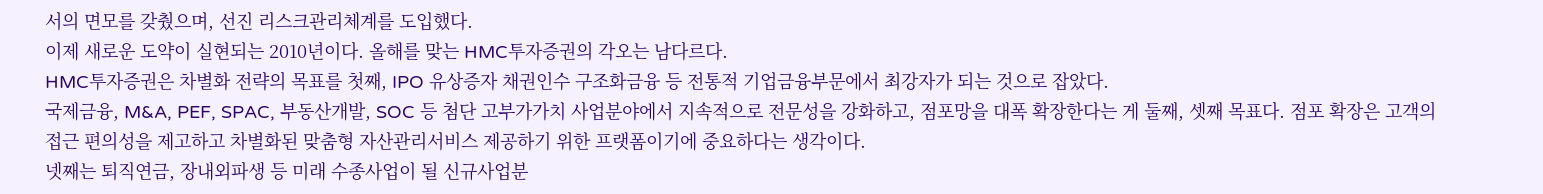서의 면모를 갖췄으며, 선진 리스크관리체계를 도입했다.
이제 새로운 도약이 실현되는 2010년이다. 올해를 맞는 HMC투자증권의 각오는 남다르다.
HMC투자증권은 차별화 전략의 목표를 첫째, IPO 유상증자 채권인수 구조화금융 등 전통적 기업금융부문에서 최강자가 되는 것으로 잡았다.
국제금융, M&A, PEF, SPAC, 부동산개발, SOC 등 첨단 고부가가치 사업분야에서 지속적으로 전문성을 강화하고, 점포망을 대폭 확장한다는 게 둘째, 셋째 목표다. 점포 확장은 고객의 접근 편의성을 제고하고 차별화된 맞춤형 자산관리서비스 제공하기 위한 프랫폼이기에 중요하다는 생각이다.
넷째는 퇴직연금, 장내외파생 등 미래 수종사업이 될 신규사업분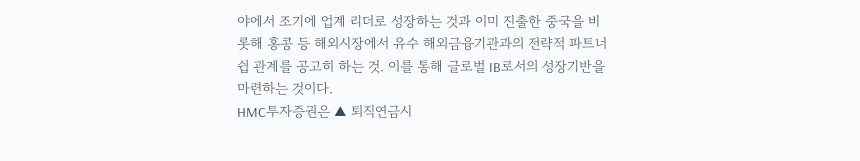야에서 조기에 업계 리더로 성장하는 것과 이미 진출한 중국을 비롯해 홍콩 등 해외시장에서 유수 해외금융기관과의 전략적 파트너쉽 관계를 공고히 하는 것. 이를 통해 글로벌 IB로서의 성장기반을 마련하는 것이다.
HMC투자증권은 ▲ 퇴직연금시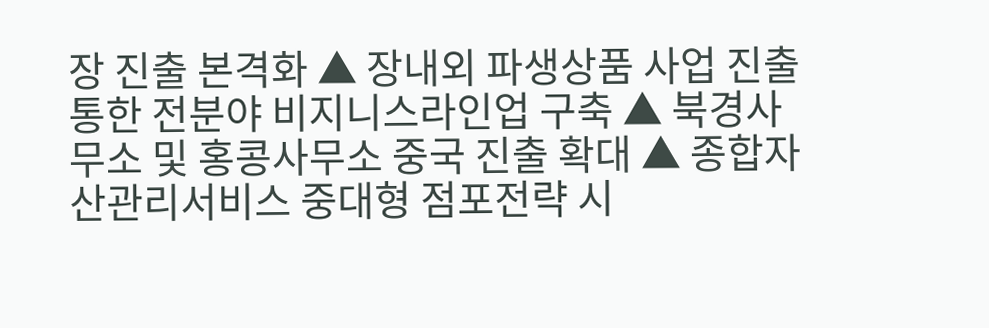장 진출 본격화 ▲ 장내외 파생상품 사업 진출 통한 전분야 비지니스라인업 구축 ▲ 북경사무소 및 홍콩사무소 중국 진출 확대 ▲ 종합자산관리서비스 중대형 점포전략 시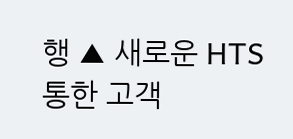행 ▲ 새로운 HTS 통한 고객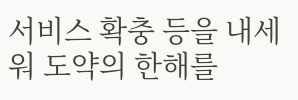서비스 확충 등을 내세워 도약의 한해를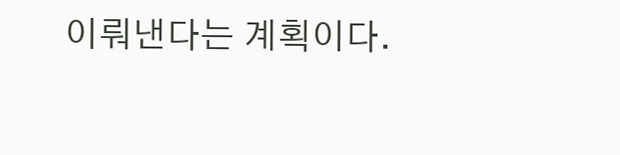이뤄낸다는 계획이다.